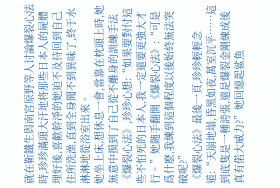就在靳鐵生與南宮原野等人讨論爆裂心法時,珍珍滿頭大汗地将那些日本人的屍體埋好後,喜歡幹淨的她迫不及待回到自己住所洗澡,直到全身聞不到異味了,終于水淋淋地從浴室出來。
她坐上床,想休息一會,當靠在枕頭上時,她無意中摸到了自己從不離身的訓練手法《爆裂心法》,珍珍心想:“如果要對付這些不怕死的日本人,我一定還要更強大才行。”她随手翻開《爆裂心法》:“可是爲什麽,我練到這個程度以後始終無法突破呢?”
《爆裂心法》最後一頁,珍珍輕輕念道:“天崩地塌,昏黑如夜,萬室沉平……這到底隻是一種誇張,還是爆裂金剛練成後真有偌大威力?”她回憶起鲨魚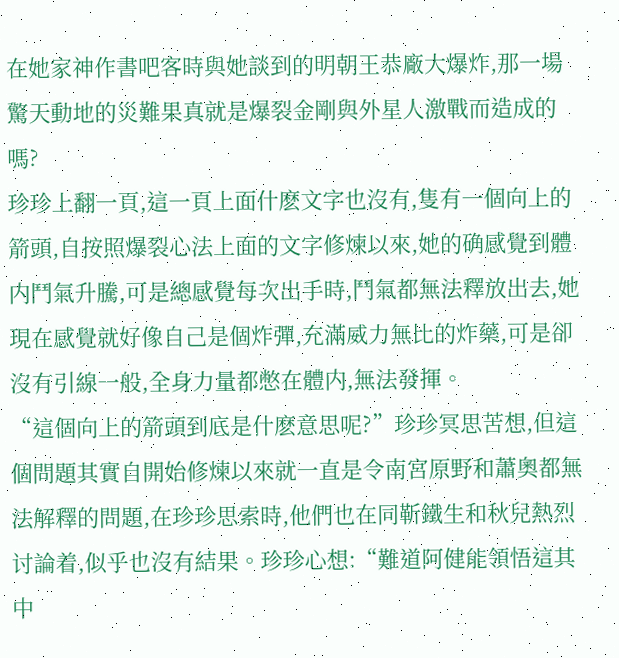在她家神作書吧客時與她談到的明朝王恭廠大爆炸,那一場驚天動地的災難果真就是爆裂金剛與外星人激戰而造成的嗎?
珍珍上翻一頁,這一頁上面什麽文字也沒有,隻有一個向上的箭頭,自按照爆裂心法上面的文字修煉以來,她的确感覺到體内鬥氣升騰,可是總感覺每次出手時,鬥氣都無法釋放出去,她現在感覺就好像自己是個炸彈,充滿威力無比的炸藥,可是卻沒有引線一般,全身力量都憋在體内,無法發揮。
“這個向上的箭頭到底是什麽意思呢?”珍珍冥思苦想,但這個問題其實自開始修煉以來就一直是令南宮原野和蕭奧都無法解釋的問題,在珍珍思索時,他們也在同靳鐵生和秋兒熱烈讨論着,似乎也沒有結果。珍珍心想:“難道阿健能領悟這其中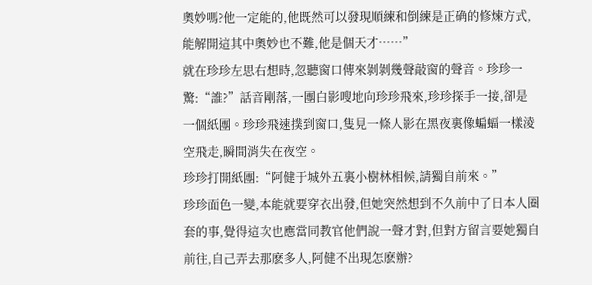奧妙嗎?他一定能的,他既然可以發現順練和倒練是正确的修煉方式,能解開這其中奧妙也不難,他是個天才……”
就在珍珍左思右想時,忽聽窗口傳來剝剝幾聲敲窗的聲音。珍珍一驚:“誰?”話音剛落,一團白影嗖地向珍珍飛來,珍珍探手一接,卻是一個紙團。珍珍飛速撲到窗口,隻見一條人影在黑夜裏像蝙蝠一樣淩空飛走,瞬間消失在夜空。
珍珍打開紙團:“阿健于城外五裏小樹林相候,請獨自前來。”
珍珍面色一變,本能就要穿衣出發,但她突然想到不久前中了日本人圈套的事,覺得這次也應當同教官他們說一聲才對,但對方留言要她獨自前往,自己弄去那麽多人,阿健不出現怎麽辦?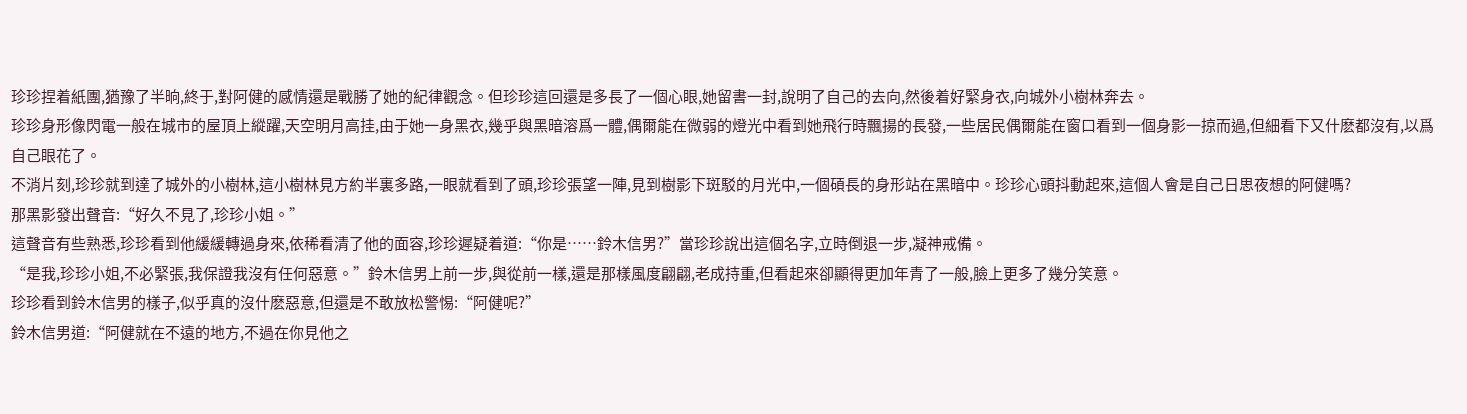珍珍捏着紙團,猶豫了半晌,終于,對阿健的感情還是戰勝了她的紀律觀念。但珍珍這回還是多長了一個心眼,她留書一封,說明了自己的去向,然後着好緊身衣,向城外小樹林奔去。
珍珍身形像閃電一般在城市的屋頂上縱躍,天空明月高挂,由于她一身黑衣,幾乎與黑暗溶爲一體,偶爾能在微弱的燈光中看到她飛行時飄揚的長發,一些居民偶爾能在窗口看到一個身影一掠而過,但細看下又什麽都沒有,以爲自己眼花了。
不消片刻,珍珍就到達了城外的小樹林,這小樹林見方約半裏多路,一眼就看到了頭,珍珍張望一陣,見到樹影下斑駁的月光中,一個碩長的身形站在黑暗中。珍珍心頭抖動起來,這個人會是自己日思夜想的阿健嗎?
那黑影發出聲音:“好久不見了,珍珍小姐。”
這聲音有些熟悉,珍珍看到他緩緩轉過身來,依稀看清了他的面容,珍珍遲疑着道:“你是……鈴木信男?”當珍珍說出這個名字,立時倒退一步,凝神戒備。
“是我,珍珍小姐,不必緊張,我保證我沒有任何惡意。”鈴木信男上前一步,與從前一樣,還是那樣風度翩翩,老成持重,但看起來卻顯得更加年青了一般,臉上更多了幾分笑意。
珍珍看到鈴木信男的樣子,似乎真的沒什麽惡意,但還是不敢放松警惕:“阿健呢?”
鈴木信男道:“阿健就在不遠的地方,不過在你見他之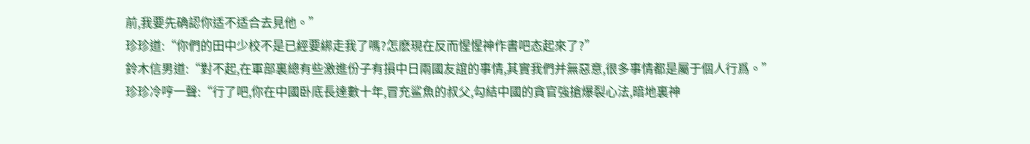前,我要先确認你适不适合去見他。”
珍珍道:“你們的田中少校不是已經要綁走我了嗎?怎麽現在反而惺惺神作書吧态起來了?”
鈴木信男道:“對不起,在軍部裏總有些激進份子有損中日兩國友誼的事情,其實我們并無惡意,很多事情都是屬于個人行爲。”
珍珍冷哼一聲:“行了吧,你在中國卧底長達數十年,冒充鲨魚的叔父,勾結中國的貪官強搶爆裂心法,暗地裏神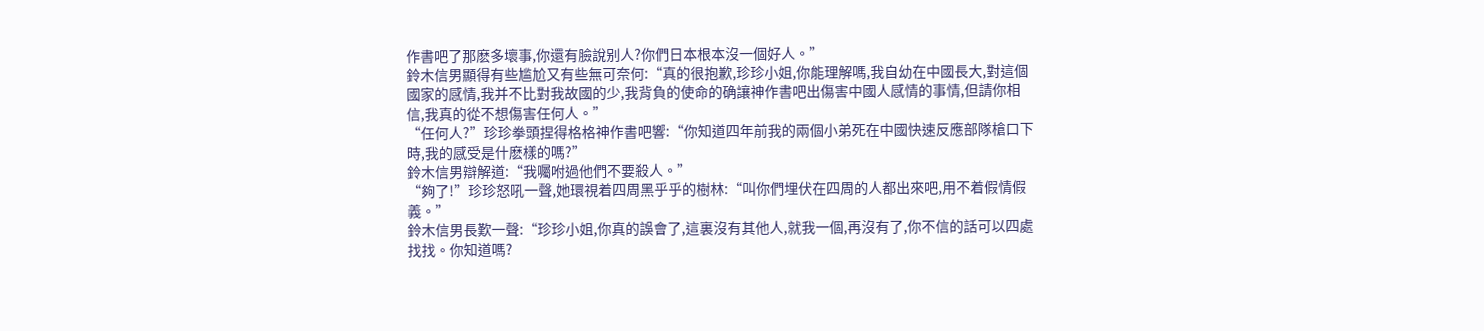作書吧了那麽多壞事,你還有臉說别人?你們日本根本沒一個好人。”
鈴木信男顯得有些尴尬又有些無可奈何:“真的很抱歉,珍珍小姐,你能理解嗎,我自幼在中國長大,對這個國家的感情,我并不比對我故國的少,我背負的使命的确讓神作書吧出傷害中國人感情的事情,但請你相信,我真的從不想傷害任何人。”
“任何人?”珍珍拳頭捏得格格神作書吧響:“你知道四年前我的兩個小弟死在中國快速反應部隊槍口下時,我的感受是什麽樣的嗎?”
鈴木信男辯解道:“我囑咐過他們不要殺人。”
“夠了!”珍珍怒吼一聲,她環視着四周黑乎乎的樹林:“叫你們埋伏在四周的人都出來吧,用不着假情假義。”
鈴木信男長歎一聲:“珍珍小姐,你真的誤會了,這裏沒有其他人,就我一個,再沒有了,你不信的話可以四處找找。你知道嗎?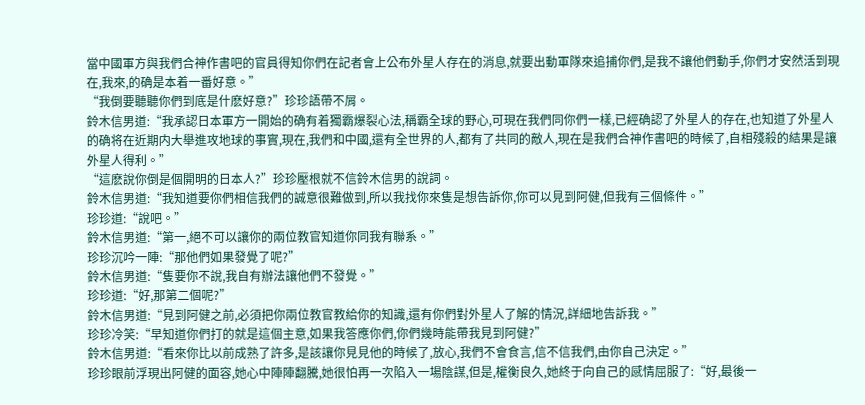當中國軍方與我們合神作書吧的官員得知你們在記者會上公布外星人存在的消息,就要出動軍隊來追捕你們,是我不讓他們動手,你們才安然活到現在,我來,的确是本着一番好意。”
“我倒要聽聽你們到底是什麽好意?”珍珍語帶不屑。
鈴木信男道:“我承認日本軍方一開始的确有着獨霸爆裂心法,稱霸全球的野心,可現在我們同你們一樣,已經确認了外星人的存在,也知道了外星人的确将在近期内大舉進攻地球的事實,現在,我們和中國,還有全世界的人,都有了共同的敵人,現在是我們合神作書吧的時候了,自相殘殺的結果是讓外星人得利。”
“這麽說你倒是個開明的日本人?”珍珍壓根就不信鈴木信男的說詞。
鈴木信男道:“我知道要你們相信我們的誠意很難做到,所以我找你來隻是想告訴你,你可以見到阿健,但我有三個條件。”
珍珍道:“說吧。”
鈴木信男道:“第一,絕不可以讓你的兩位教官知道你同我有聯系。”
珍珍沉吟一陣:“那他們如果發覺了呢?”
鈴木信男道:“隻要你不說,我自有辦法讓他們不發覺。”
珍珍道:“好,那第二個呢?”
鈴木信男道:“見到阿健之前,必須把你兩位教官教給你的知識,還有你們對外星人了解的情況,詳細地告訴我。”
珍珍冷笑:“早知道你們打的就是這個主意,如果我答應你們,你們幾時能帶我見到阿健?”
鈴木信男道:“看來你比以前成熟了許多,是該讓你見見他的時候了,放心,我們不會食言,信不信我們,由你自己決定。”
珍珍眼前浮現出阿健的面容,她心中陣陣翻騰,她很怕再一次陷入一場陰謀,但是,權衡良久,她終于向自己的感情屈服了:“好,最後一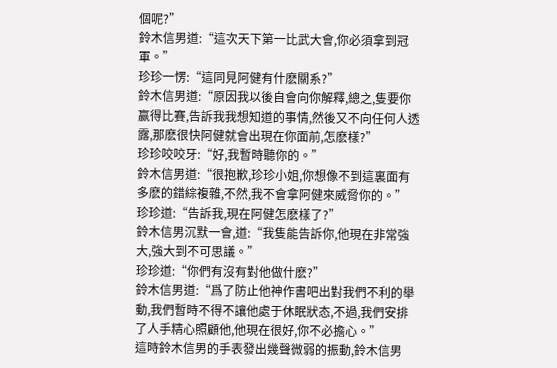個呢?”
鈴木信男道:“這次天下第一比武大會,你必須拿到冠軍。”
珍珍一愣:“這同見阿健有什麽關系?”
鈴木信男道:“原因我以後自會向你解釋,總之,隻要你赢得比賽,告訴我我想知道的事情,然後又不向任何人透露,那麽很快阿健就會出現在你面前,怎麽樣?”
珍珍咬咬牙:“好,我暫時聽你的。”
鈴木信男道:“很抱歉,珍珍小姐,你想像不到這裏面有多麽的錯綜複雜,不然,我不會拿阿健來威脅你的。”
珍珍道:“告訴我,現在阿健怎麽樣了?”
鈴木信男沉默一會,道:“我隻能告訴你,他現在非常強大,強大到不可思議。”
珍珍道:“你們有沒有對他做什麽?”
鈴木信男道:“爲了防止他神作書吧出對我們不利的舉動,我們暫時不得不讓他處于休眠狀态,不過,我們安排了人手精心照顧他,他現在很好,你不必擔心。”
這時鈴木信男的手表發出幾聲微弱的振動,鈴木信男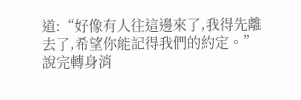道:“好像有人往這邊來了,我得先離去了,希望你能記得我們的約定。”說完轉身消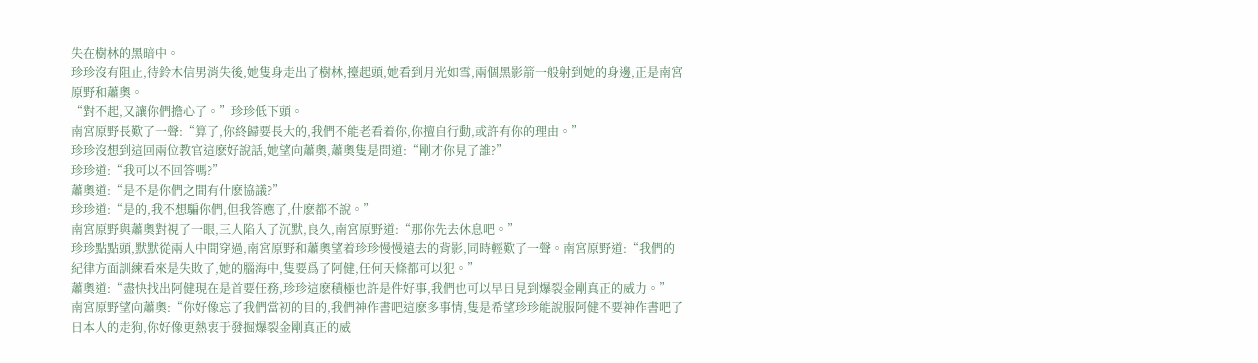失在樹林的黑暗中。
珍珍沒有阻止,待鈴木信男消失後,她隻身走出了樹林,擡起頭,她看到月光如雪,兩個黑影箭一般射到她的身邊,正是南宮原野和蕭奧。
“對不起,又讓你們擔心了。”珍珍低下頭。
南宮原野長歎了一聲:“算了,你終歸要長大的,我們不能老看着你,你擅自行動,或許有你的理由。”
珍珍沒想到這回兩位教官這麽好說話,她望向蕭奧,蕭奧隻是問道:“剛才你見了誰?”
珍珍道:“我可以不回答嗎?”
蕭奧道:“是不是你們之間有什麽協議?”
珍珍道:“是的,我不想騙你們,但我答應了,什麽都不說。”
南宮原野與蕭奧對視了一眼,三人陷入了沉默,良久,南宮原野道:“那你先去休息吧。”
珍珍點點頭,默默從兩人中間穿過,南宮原野和蕭奧望着珍珍慢慢遠去的背影,同時輕歎了一聲。南宮原野道:“我們的紀律方面訓練看來是失敗了,她的腦海中,隻要爲了阿健,任何天條都可以犯。”
蕭奧道:“盡快找出阿健現在是首要任務,珍珍這麽積極也許是件好事,我們也可以早日見到爆裂金剛真正的威力。”
南宮原野望向蕭奧:“你好像忘了我們當初的目的,我們神作書吧這麽多事情,隻是希望珍珍能說服阿健不要神作書吧了日本人的走狗,你好像更熱衷于發掘爆裂金剛真正的威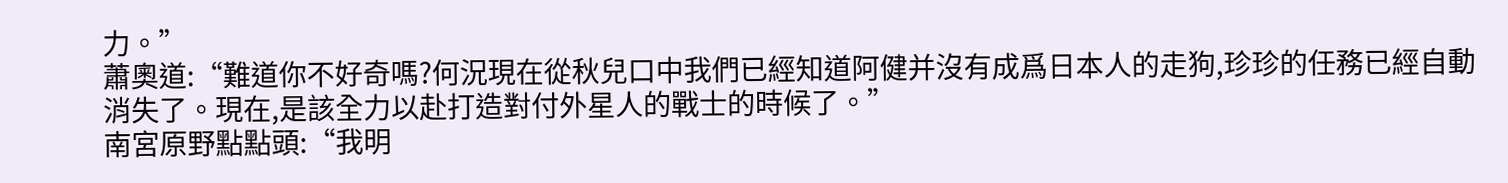力。”
蕭奧道:“難道你不好奇嗎?何況現在從秋兒口中我們已經知道阿健并沒有成爲日本人的走狗,珍珍的任務已經自動消失了。現在,是該全力以赴打造對付外星人的戰士的時候了。”
南宮原野點點頭:“我明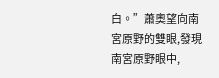白。”蕭奧望向南宮原野的雙眼,發現南宮原野眼中,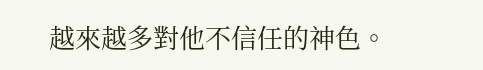越來越多對他不信任的神色。